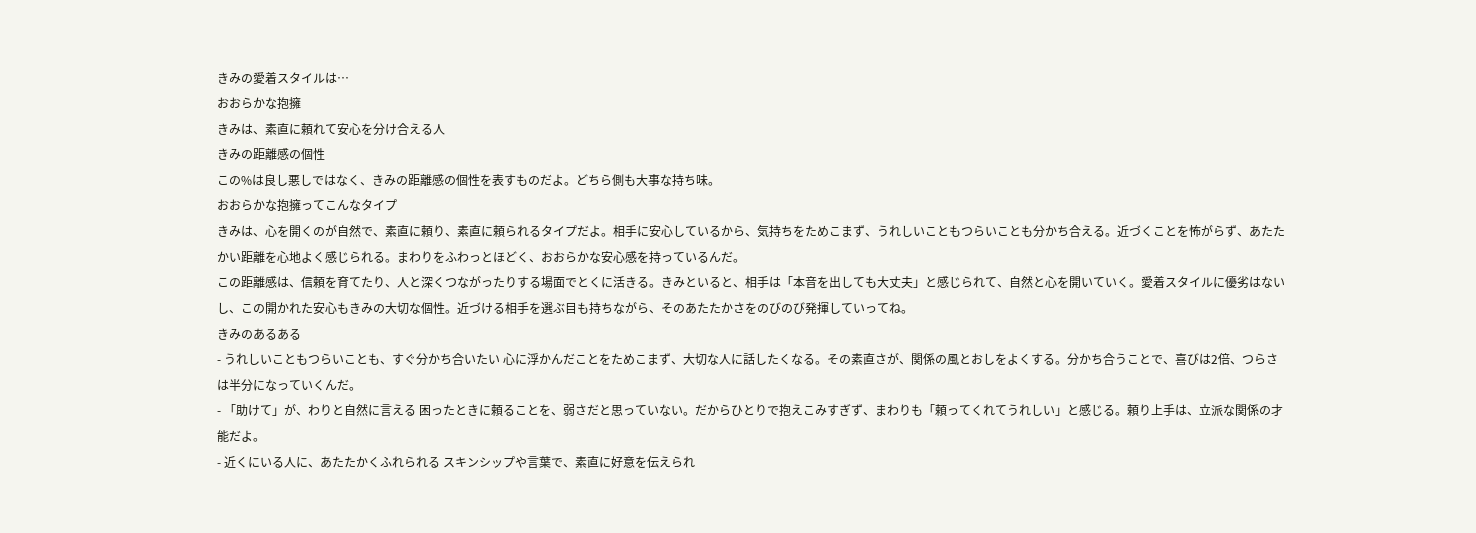きみの愛着スタイルは…
おおらかな抱擁
きみは、素直に頼れて安心を分け合える人
きみの距離感の個性
この%は良し悪しではなく、きみの距離感の個性を表すものだよ。どちら側も大事な持ち味。
おおらかな抱擁ってこんなタイプ
きみは、心を開くのが自然で、素直に頼り、素直に頼られるタイプだよ。相手に安心しているから、気持ちをためこまず、うれしいこともつらいことも分かち合える。近づくことを怖がらず、あたたかい距離を心地よく感じられる。まわりをふわっとほどく、おおらかな安心感を持っているんだ。
この距離感は、信頼を育てたり、人と深くつながったりする場面でとくに活きる。きみといると、相手は「本音を出しても大丈夫」と感じられて、自然と心を開いていく。愛着スタイルに優劣はないし、この開かれた安心もきみの大切な個性。近づける相手を選ぶ目も持ちながら、そのあたたかさをのびのび発揮していってね。
きみのあるある
- うれしいこともつらいことも、すぐ分かち合いたい 心に浮かんだことをためこまず、大切な人に話したくなる。その素直さが、関係の風とおしをよくする。分かち合うことで、喜びは2倍、つらさは半分になっていくんだ。
- 「助けて」が、わりと自然に言える 困ったときに頼ることを、弱さだと思っていない。だからひとりで抱えこみすぎず、まわりも「頼ってくれてうれしい」と感じる。頼り上手は、立派な関係の才能だよ。
- 近くにいる人に、あたたかくふれられる スキンシップや言葉で、素直に好意を伝えられ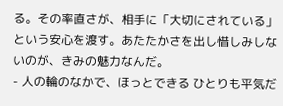る。その率直さが、相手に「大切にされている」という安心を渡す。あたたかさを出し惜しみしないのが、きみの魅力なんだ。
- 人の輪のなかで、ほっとできる ひとりも平気だ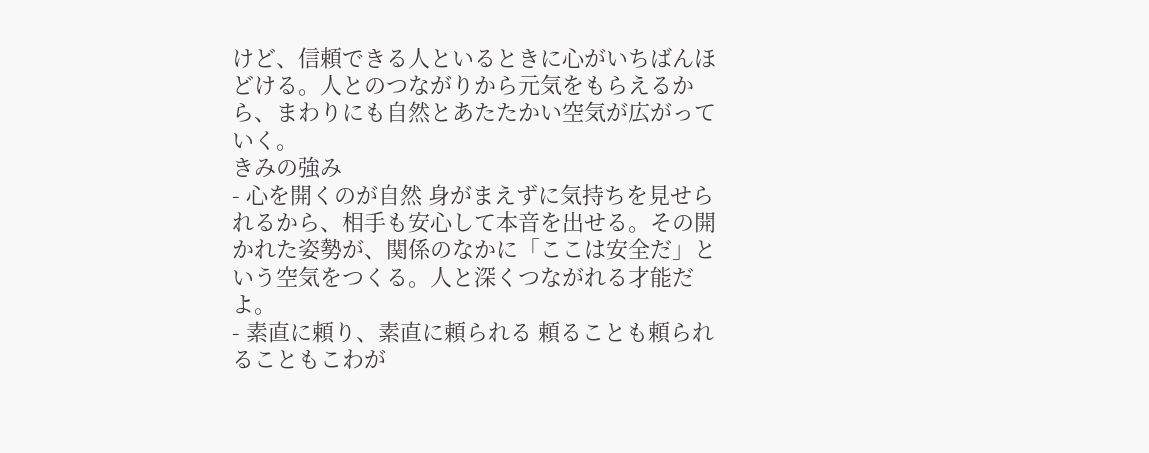けど、信頼できる人といるときに心がいちばんほどける。人とのつながりから元気をもらえるから、まわりにも自然とあたたかい空気が広がっていく。
きみの強み
- 心を開くのが自然 身がまえずに気持ちを見せられるから、相手も安心して本音を出せる。その開かれた姿勢が、関係のなかに「ここは安全だ」という空気をつくる。人と深くつながれる才能だよ。
- 素直に頼り、素直に頼られる 頼ることも頼られることもこわが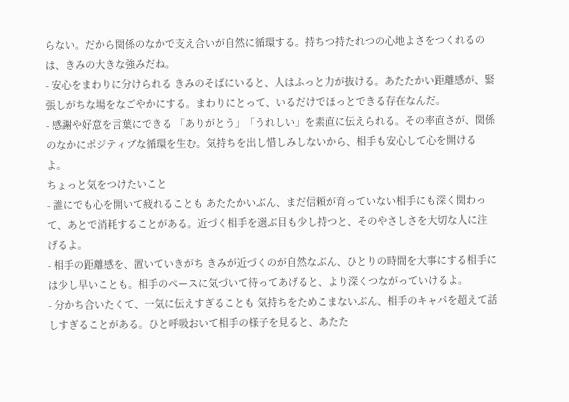らない。だから関係のなかで支え合いが自然に循環する。持ちつ持たれつの心地よさをつくれるのは、きみの大きな強みだね。
- 安心をまわりに分けられる きみのそばにいると、人はふっと力が抜ける。あたたかい距離感が、緊張しがちな場をなごやかにする。まわりにとって、いるだけでほっとできる存在なんだ。
- 感謝や好意を言葉にできる 「ありがとう」「うれしい」を素直に伝えられる。その率直さが、関係のなかにポジティブな循環を生む。気持ちを出し惜しみしないから、相手も安心して心を開けるよ。
ちょっと気をつけたいこと
- 誰にでも心を開いて疲れることも あたたかいぶん、まだ信頼が育っていない相手にも深く関わって、あとで消耗することがある。近づく相手を選ぶ目も少し持つと、そのやさしさを大切な人に注げるよ。
- 相手の距離感を、置いていきがち きみが近づくのが自然なぶん、ひとりの時間を大事にする相手には少し早いことも。相手のペースに気づいて待ってあげると、より深くつながっていけるよ。
- 分かち合いたくて、一気に伝えすぎることも 気持ちをためこまないぶん、相手のキャパを超えて話しすぎることがある。ひと呼吸おいて相手の様子を見ると、あたた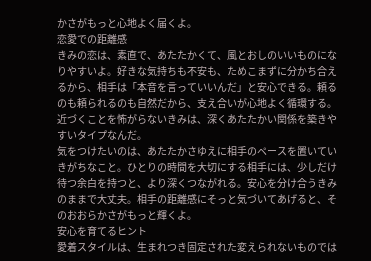かさがもっと心地よく届くよ。
恋愛での距離感
きみの恋は、素直で、あたたかくて、風とおしのいいものになりやすいよ。好きな気持ちも不安も、ためこまずに分かち合えるから、相手は「本音を言っていいんだ」と安心できる。頼るのも頼られるのも自然だから、支え合いが心地よく循環する。近づくことを怖がらないきみは、深くあたたかい関係を築きやすいタイプなんだ。
気をつけたいのは、あたたかさゆえに相手のペースを置いていきがちなこと。ひとりの時間を大切にする相手には、少しだけ待つ余白を持つと、より深くつながれる。安心を分け合うきみのままで大丈夫。相手の距離感にそっと気づいてあげると、そのおおらかさがもっと輝くよ。
安心を育てるヒント
愛着スタイルは、生まれつき固定された変えられないものでは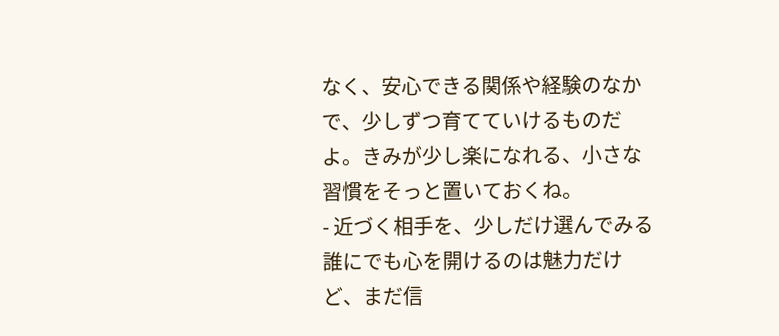なく、安心できる関係や経験のなかで、少しずつ育てていけるものだよ。きみが少し楽になれる、小さな習慣をそっと置いておくね。
- 近づく相手を、少しだけ選んでみる 誰にでも心を開けるのは魅力だけど、まだ信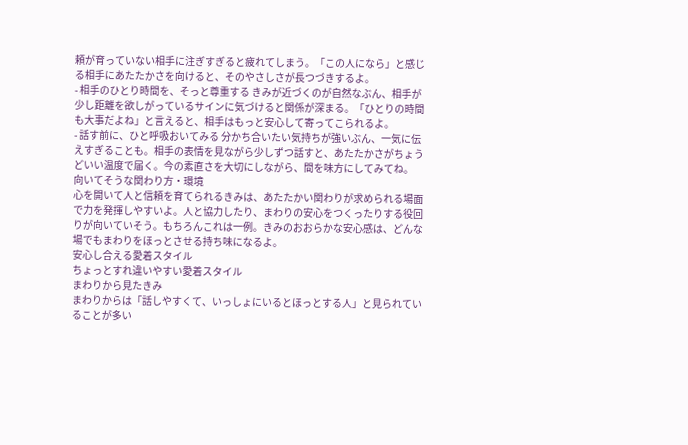頼が育っていない相手に注ぎすぎると疲れてしまう。「この人になら」と感じる相手にあたたかさを向けると、そのやさしさが長つづきするよ。
- 相手のひとり時間を、そっと尊重する きみが近づくのが自然なぶん、相手が少し距離を欲しがっているサインに気づけると関係が深まる。「ひとりの時間も大事だよね」と言えると、相手はもっと安心して寄ってこられるよ。
- 話す前に、ひと呼吸おいてみる 分かち合いたい気持ちが強いぶん、一気に伝えすぎることも。相手の表情を見ながら少しずつ話すと、あたたかさがちょうどいい温度で届く。今の素直さを大切にしながら、間を味方にしてみてね。
向いてそうな関わり方・環境
心を開いて人と信頼を育てられるきみは、あたたかい関わりが求められる場面で力を発揮しやすいよ。人と協力したり、まわりの安心をつくったりする役回りが向いていそう。もちろんこれは一例。きみのおおらかな安心感は、どんな場でもまわりをほっとさせる持ち味になるよ。
安心し合える愛着スタイル
ちょっとすれ違いやすい愛着スタイル
まわりから見たきみ
まわりからは「話しやすくて、いっしょにいるとほっとする人」と見られていることが多い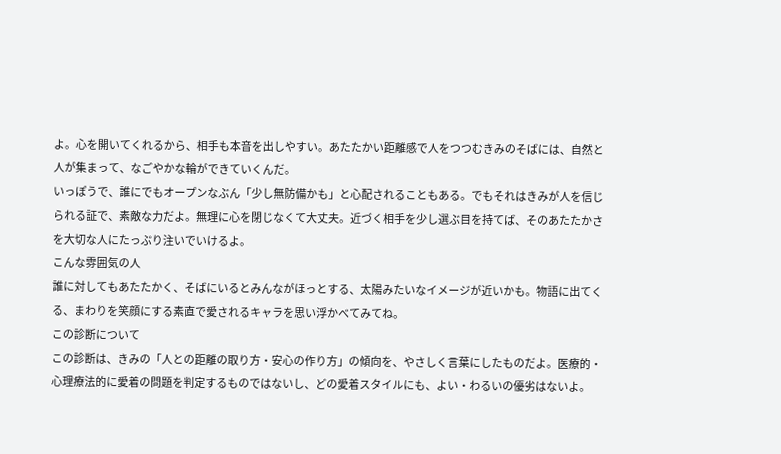よ。心を開いてくれるから、相手も本音を出しやすい。あたたかい距離感で人をつつむきみのそばには、自然と人が集まって、なごやかな輪ができていくんだ。
いっぽうで、誰にでもオープンなぶん「少し無防備かも」と心配されることもある。でもそれはきみが人を信じられる証で、素敵な力だよ。無理に心を閉じなくて大丈夫。近づく相手を少し選ぶ目を持てば、そのあたたかさを大切な人にたっぷり注いでいけるよ。
こんな雰囲気の人
誰に対してもあたたかく、そばにいるとみんながほっとする、太陽みたいなイメージが近いかも。物語に出てくる、まわりを笑顔にする素直で愛されるキャラを思い浮かべてみてね。
この診断について
この診断は、きみの「人との距離の取り方・安心の作り方」の傾向を、やさしく言葉にしたものだよ。医療的・心理療法的に愛着の問題を判定するものではないし、どの愛着スタイルにも、よい・わるいの優劣はないよ。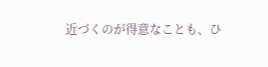近づくのが得意なことも、ひ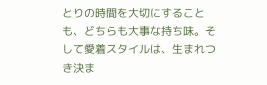とりの時間を大切にすることも、どちらも大事な持ち味。そして愛着スタイルは、生まれつき決ま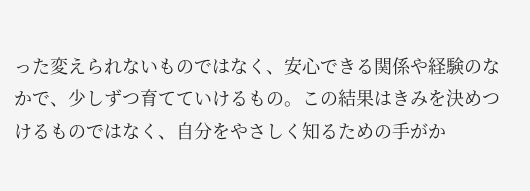った変えられないものではなく、安心できる関係や経験のなかで、少しずつ育てていけるもの。この結果はきみを決めつけるものではなく、自分をやさしく知るための手がか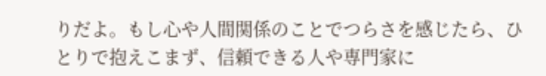りだよ。もし心や人間関係のことでつらさを感じたら、ひとりで抱えこまず、信頼できる人や専門家に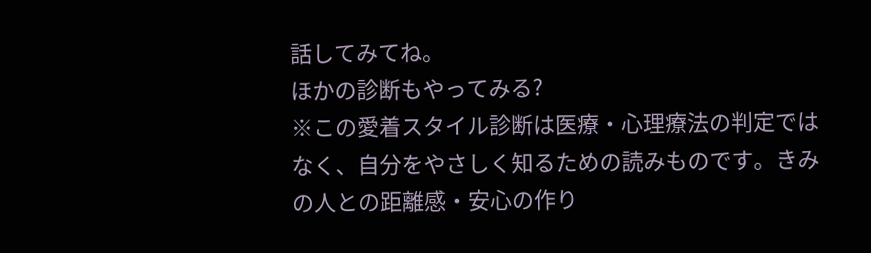話してみてね。
ほかの診断もやってみる?
※この愛着スタイル診断は医療・心理療法の判定ではなく、自分をやさしく知るための読みものです。きみの人との距離感・安心の作り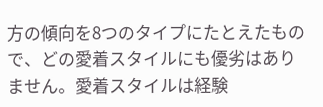方の傾向を8つのタイプにたとえたもので、どの愛着スタイルにも優劣はありません。愛着スタイルは経験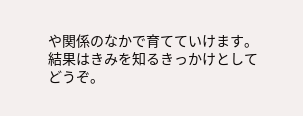や関係のなかで育てていけます。結果はきみを知るきっかけとしてどうぞ。